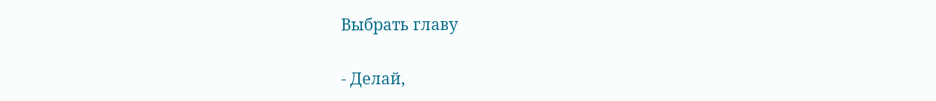Выбрать главу

- Делай,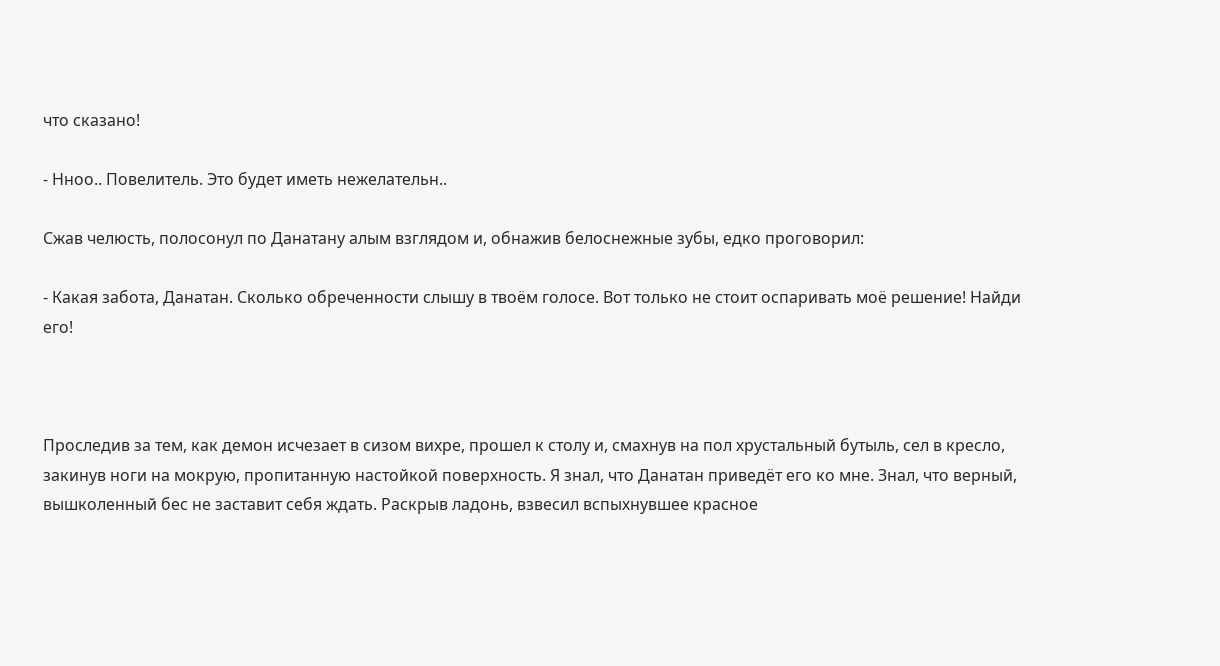что сказано!

- Нноо.. Повелитель. Это будет иметь нежелательн..

Сжав челюсть, полосонул по Данатану алым взглядом и, обнажив белоснежные зубы, едко проговорил:

- Какая забота, Данатан. Сколько обреченности слышу в твоём голосе. Вот только не стоит оспаривать моё решение! Найди его!



Проследив за тем, как демон исчезает в сизом вихре, прошел к столу и, смахнув на пол хрустальный бутыль, сел в кресло, закинув ноги на мокрую, пропитанную настойкой поверхность. Я знал, что Данатан приведёт его ко мне. Знал, что верный, вышколенный бес не заставит себя ждать. Раскрыв ладонь, взвесил вспыхнувшее красное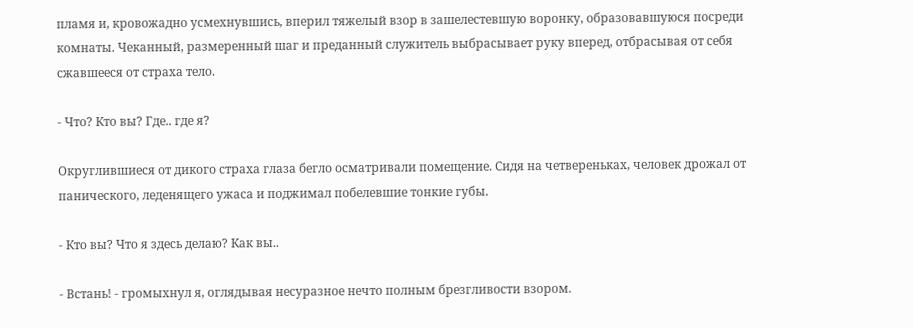пламя и, кровожадно усмехнувшись, вперил тяжелый взор в зашелестевшую воронку, образовавшуюся посреди комнаты. Чеканный, размеренный шаг и преданный служитель выбрасывает руку вперед, отбрасывая от себя сжавшееся от страха тело.

- Что? Кто вы? Где.. где я?

Округлившиеся от дикого страха глаза бегло осматривали помещение. Сидя на четвереньках, человек дрожал от панического, леденящего ужаса и поджимал побелевшие тонкие губы.

- Кто вы? Что я здесь делаю? Как вы..

- Встань! - громыхнул я, оглядывая несуразное нечто полным брезгливости взором.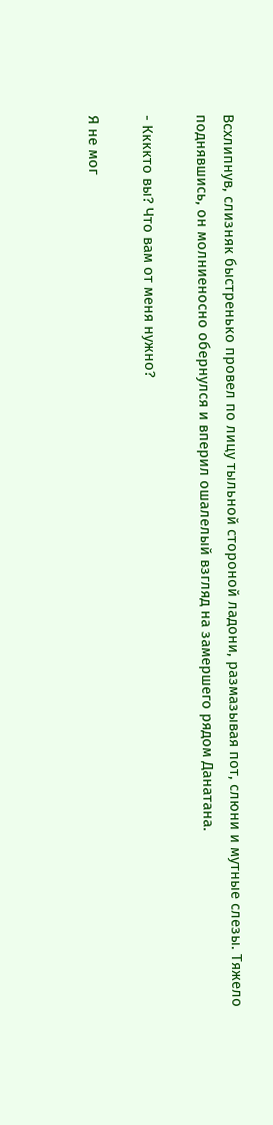Всхлипнув, слизняк быстренько провел по лицу тыльной стороной ладони, размазывая пот, слюни и мутные слезы. Тяжело поднявшись, он молниеносно обернулся и вперил ошалелый взгляд на замершего рядом Данатана.

- Ккккто вы? Что вам от меня нужно?

Я не мог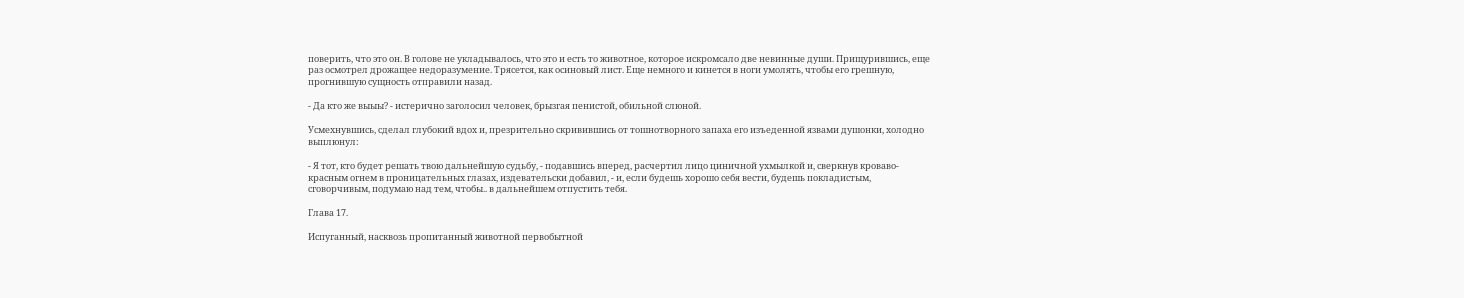поверить, что это он. В голове не укладывалось, что это и есть то животное, которое искромсало две невинные души. Прищурившись, еще раз осмотрел дрожащее недоразумение. Трясется, как осиновый лист. Еще немного и кинется в ноги умолять, чтобы его грешную, прогнившую сущность отправили назад.

- Да кто же выыы? - истерично заголосил человек, брызгая пенистой, обильной слюной.

Усмехнувшись, сделал глубокий вдох и, презрительно скривившись от тошнотворного запаха его изъеденной язвами душонки, холодно выплюнул:

- Я тот, кто будет решать твою дальнейшую судьбу, - подавшись вперед, расчертил лицо циничной ухмылкой и, сверкнув кроваво-красным огнем в проницательных глазах, издевательски добавил, - и, если будешь хорошо себя вести, будешь покладистым, сговорчивым, подумаю над тем, чтобы.. в дальнейшем отпустить тебя.

Глава 17.

Испуганный, насквозь пропитанный животной первобытной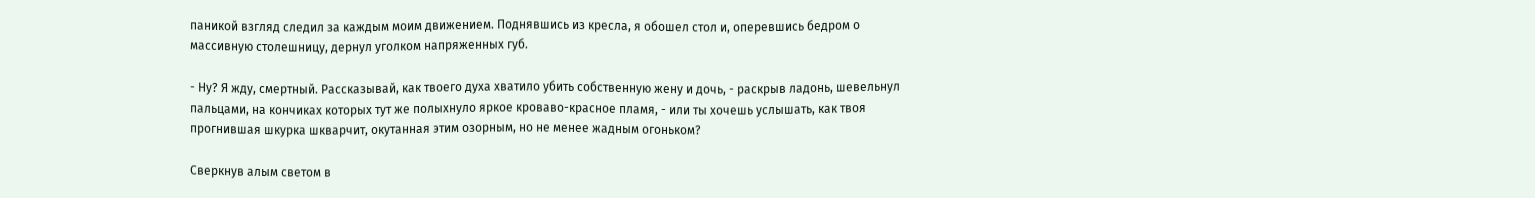паникой взгляд следил за каждым моим движением. Поднявшись из кресла, я обошел стол и, оперевшись бедром о массивную столешницу, дернул уголком напряженных губ.

- Ну? Я жду, смертный. Рассказывай, как твоего духа хватило убить собственную жену и дочь, - раскрыв ладонь, шевельнул пальцами, на кончиках которых тут же полыхнуло яркое кроваво-красное пламя, - или ты хочешь услышать, как твоя прогнившая шкурка шкварчит, окутанная этим озорным, но не менее жадным огоньком?

Сверкнув алым светом в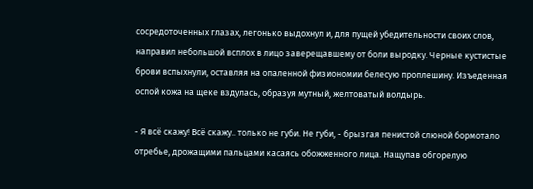сосредоточенных глазах, легонько выдохнул и, для пущей убедительности своих слов, направил небольшой всплох в лицо заверещавшему от боли выродку. Черные кустистые брови вспыхнули, оставляя на опаленной физиономии белесую проплешину. Изъеденная оспой кожа на щеке вздулась, образуя мутный, желтоватый волдырь.

- Я всё скажу! Всё скажу.. только не губи. Не губи, - брызгая пенистой слюной бормотало отребье, дрожащими пальцами касаясь обожженного лица. Нащупав обгорелую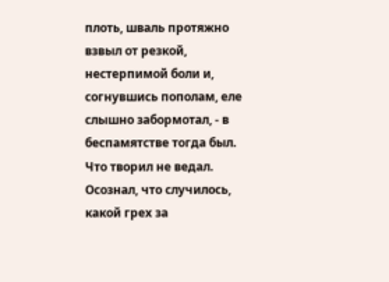плоть, шваль протяжно взвыл от резкой, нестерпимой боли и, согнувшись пополам, еле слышно забормотал, - в беспамятстве тогда был. Что творил не ведал. Осознал, что случилось, какой грех за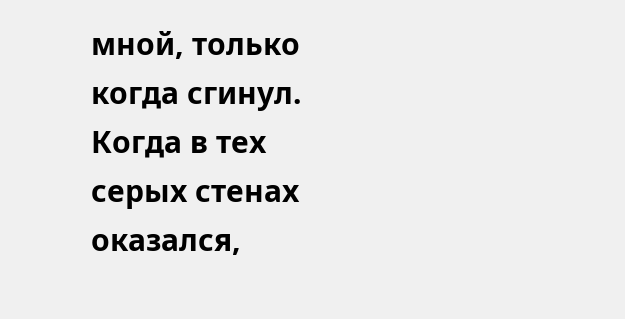мной, только когда сгинул. Когда в тех серых стенах оказался,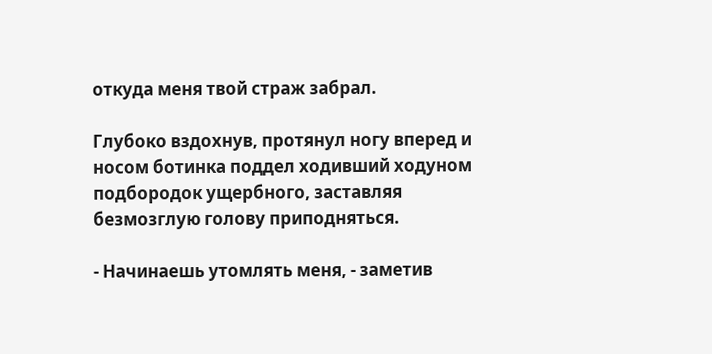откуда меня твой страж забрал.

Глубоко вздохнув, протянул ногу вперед и носом ботинка поддел ходивший ходуном подбородок ущербного, заставляя безмозглую голову приподняться.

- Начинаешь утомлять меня, - заметив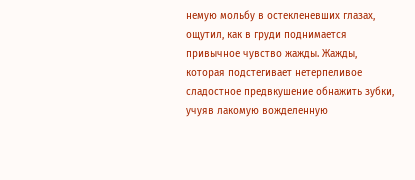немую мольбу в остекленевших глазах, ощутил, как в груди поднимается привычное чувство жажды. Жажды, которая подстегивает нетерпеливое сладостное предвкушение обнажить зубки, учуяв лакомую вожделенную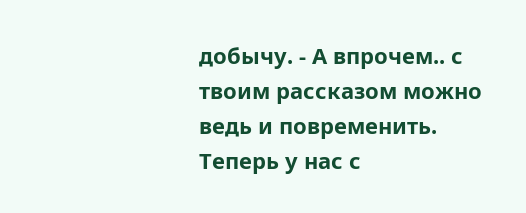добычу. - А впрочем.. с твоим рассказом можно ведь и повременить. Теперь у нас с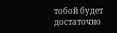тобой будет достаточно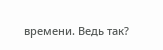времени. Ведь так?